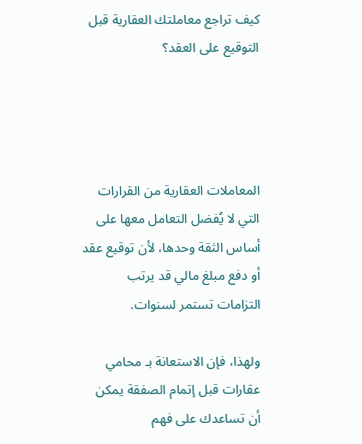كيف تراجع معاملتك العقارية قبل التوقيع على العقد؟




المعاملات العقارية من القرارات التي لا يُفضل التعامل معها على أساس الثقة وحدها، لأن توقيع عقد أو دفع مبلغ مالي قد يرتب التزامات تستمر لسنوات.

ولهذا، فإن الاستعانة بـ محامي عقارات قبل إتمام الصفقة يمكن أن تساعدك على فهم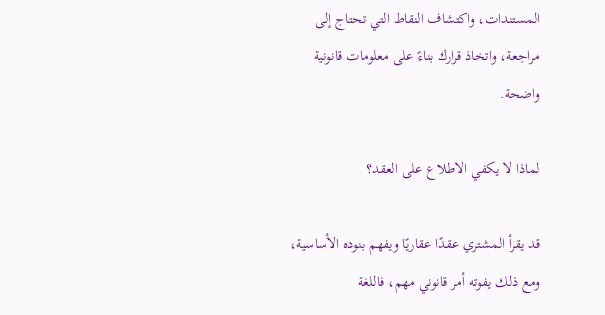المستندات، واكتشاف النقاط التي تحتاج إلى مراجعة، واتخاذ قرارك بناءً على معلومات قانونية واضحة.

لماذا لا يكفي الاطلاع على العقد؟

قد يقرأ المشتري عقدًا عقاريًا ويفهم بنوده الأساسية، ومع ذلك يفوته أمر قانوني مهم، فاللغة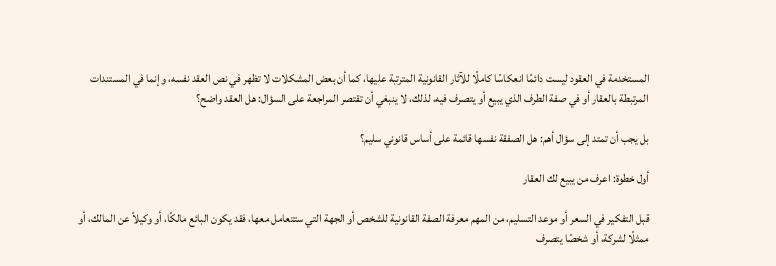المستخدمة في العقود ليست دائمًا انعكاسًا كاملًا للآثار القانونية المترتبة عليها، كما أن بعض المشكلات لا تظهر في نص العقد نفسه، وإنما في المستندات المرتبطة بالعقار أو في صفة الطرف الذي يبيع أو يتصرف فيه، لذلك، لا ينبغي أن تقتصر المراجعة على السؤال: هل العقد واضح؟

بل يجب أن تمتد إلى سؤال أهم: هل الصفقة نفسها قائمة على أساس قانوني سليم؟

أول خطوة: اعرف من يبيع لك العقار

قبل التفكير في السعر أو موعد التسليم، من المهم معرفة الصفة القانونية للشخص أو الجهة التي ستتعامل معها، فقد يكون البائع مالكًا، أو وكيلاً عن المالك، أو ممثلًا لشركة، أو شخصًا يتصرف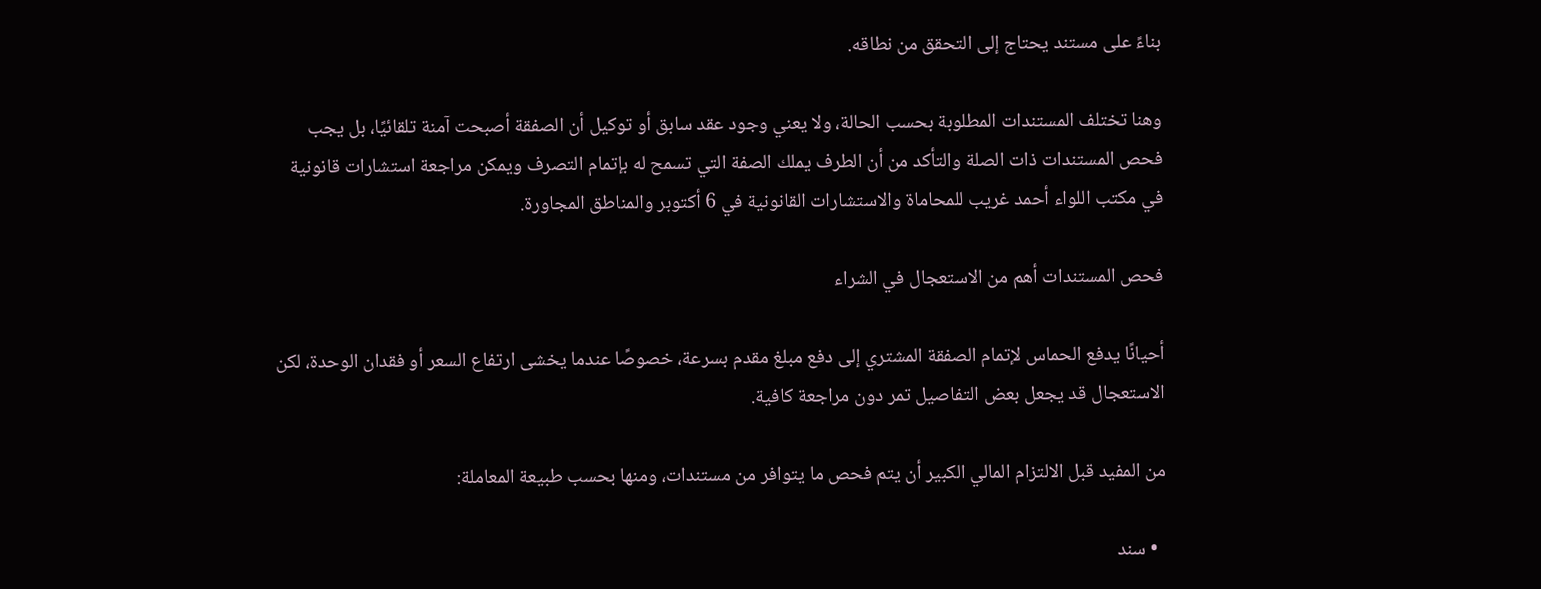بناءً على مستند يحتاج إلى التحقق من نطاقه.

وهنا تختلف المستندات المطلوبة بحسب الحالة، ولا يعني وجود عقد سابق أو توكيل أن الصفقة أصبحت آمنة تلقائيًا، بل يجب فحص المستندات ذات الصلة والتأكد من أن الطرف يملك الصفة التي تسمح له بإتمام التصرف ويمكن مراجعة استشارات قانونية في مكتب اللواء أحمد غريب للمحاماة والاستشارات القانونية في 6 أكتوبر والمناطق المجاورة.

فحص المستندات أهم من الاستعجال في الشراء

أحيانًا يدفع الحماس لإتمام الصفقة المشتري إلى دفع مبلغ مقدم بسرعة، خصوصًا عندما يخشى ارتفاع السعر أو فقدان الوحدة، لكن الاستعجال قد يجعل بعض التفاصيل تمر دون مراجعة كافية.

من المفيد قبل الالتزام المالي الكبير أن يتم فحص ما يتوافر من مستندات، ومنها بحسب طبيعة المعاملة:

  • سند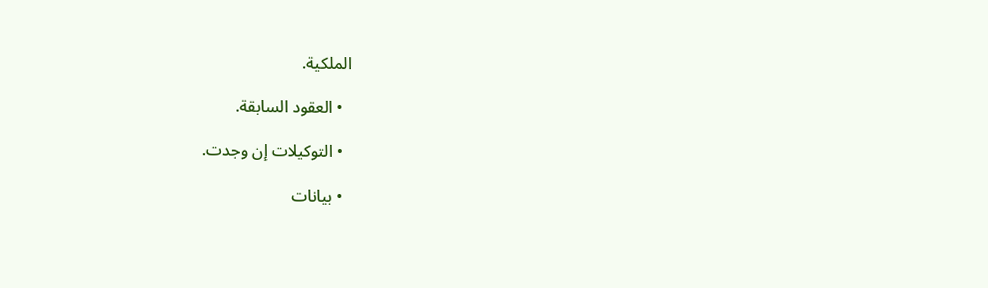الملكية.

  • العقود السابقة.

  • التوكيلات إن وجدت.

  • بيانات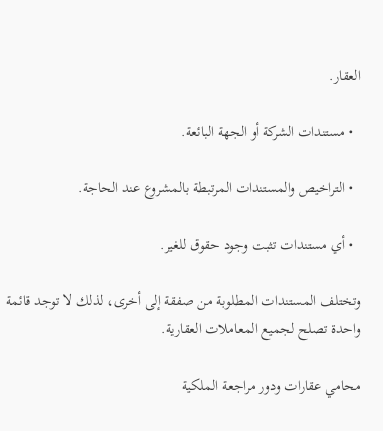العقار.

  • مستندات الشركة أو الجهة البائعة.

  • التراخيص والمستندات المرتبطة بالمشروع عند الحاجة.

  • أي مستندات تثبت وجود حقوق للغير.

وتختلف المستندات المطلوبة من صفقة إلى أخرى، لذلك لا توجد قائمة واحدة تصلح لجميع المعاملات العقارية.

محامي عقارات ودور مراجعة الملكية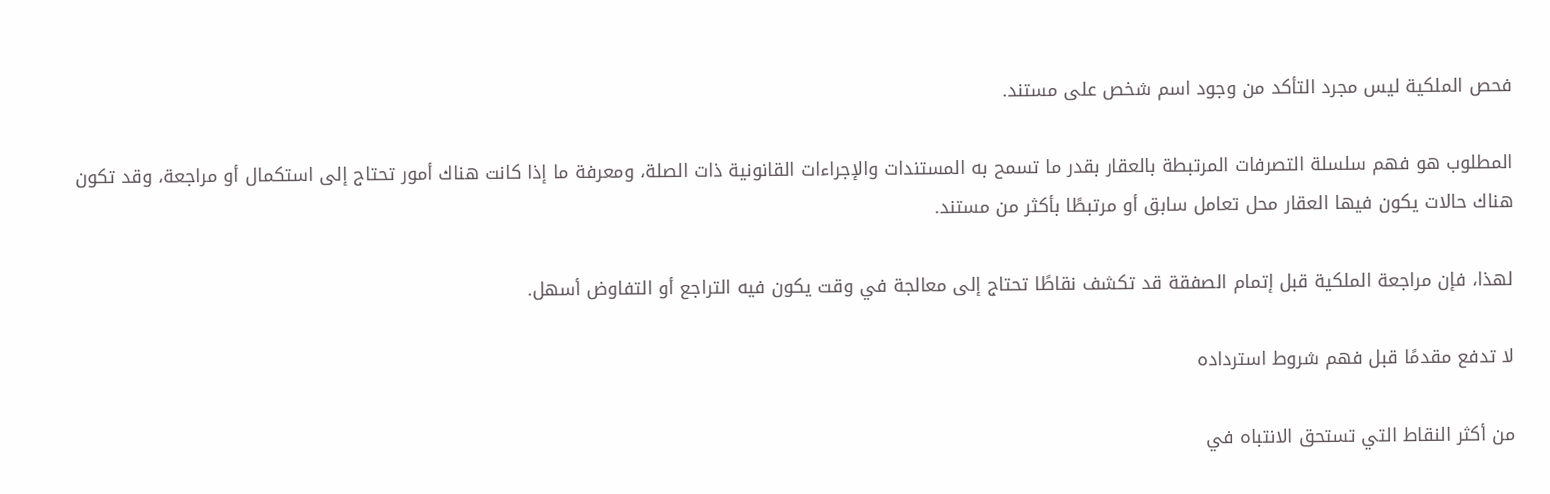فحص الملكية ليس مجرد التأكد من وجود اسم شخص على مستند.

المطلوب هو فهم سلسلة التصرفات المرتبطة بالعقار بقدر ما تسمح به المستندات والإجراءات القانونية ذات الصلة، ومعرفة ما إذا كانت هناك أمور تحتاج إلى استكمال أو مراجعة، وقد تكون هناك حالات يكون فيها العقار محل تعامل سابق أو مرتبطًا بأكثر من مستند.

لهذا، فإن مراجعة الملكية قبل إتمام الصفقة قد تكشف نقاطًا تحتاج إلى معالجة في وقت يكون فيه التراجع أو التفاوض أسهل.

لا تدفع مقدمًا قبل فهم شروط استرداده

من أكثر النقاط التي تستحق الانتباه في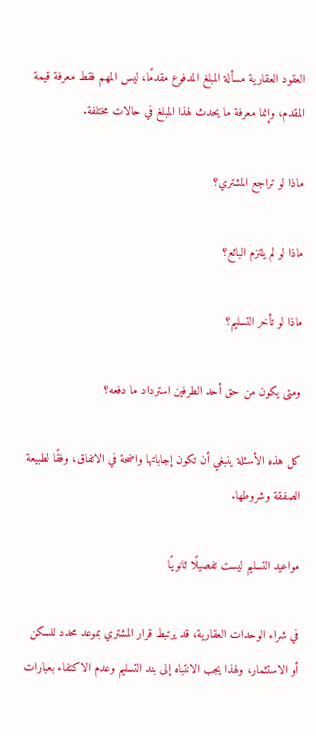العقود العقارية مسألة المبلغ المدفوع مقدمًا، ليس المهم فقط معرفة قيمة المقدم، وإنما معرفة ما يحدث لهذا المبلغ في حالات مختلفة.

ماذا لو تراجع المشتري؟

ماذا لو لم يلتزم البائع؟

ماذا لو تأخر التسليم؟

ومتى يكون من حق أحد الطرفين استرداد ما دفعه؟

كل هذه الأسئلة ينبغي أن تكون إجاباتها واضحة في الاتفاق، وفقًا لطبيعة الصفقة وشروطها.

مواعيد التسليم ليست تفصيلًا ثانويًا

في شراء الوحدات العقارية، قد يرتبط قرار المشتري بموعد محدد للسكن أو الاستثمار، ولهذا يجب الانتباه إلى بند التسليم وعدم الاكتفاء بعبارات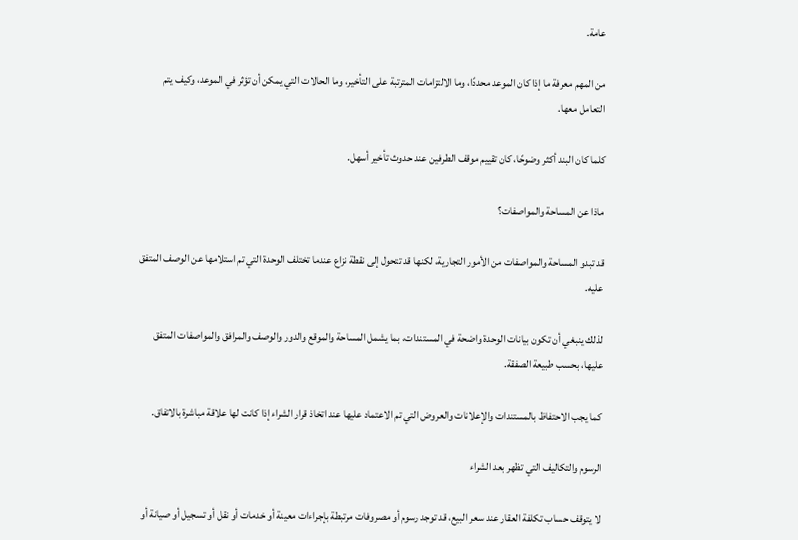عامة.

من المهم معرفة ما إذا كان الموعد محددًا، وما الالتزامات المترتبة على التأخير، وما الحالات التي يمكن أن تؤثر في الموعد، وكيف يتم التعامل معها.

كلما كان البند أكثر وضوحًا، كان تقييم موقف الطرفين عند حدوث تأخير أسهل.

ماذا عن المساحة والمواصفات؟

قد تبدو المساحة والمواصفات من الأمور التجارية، لكنها قد تتحول إلى نقطة نزاع عندما تختلف الوحدة التي تم استلامها عن الوصف المتفق عليه.

لذلك ينبغي أن تكون بيانات الوحدة واضحة في المستندات، بما يشمل المساحة والموقع والدور والوصف والمرافق والمواصفات المتفق عليها، بحسب طبيعة الصفقة.

كما يجب الاحتفاظ بالمستندات والإعلانات والعروض التي تم الاعتماد عليها عند اتخاذ قرار الشراء إذا كانت لها علاقة مباشرة بالاتفاق.

الرسوم والتكاليف التي تظهر بعد الشراء

لا يتوقف حساب تكلفة العقار عند سعر البيع، قد توجد رسوم أو مصروفات مرتبطة بإجراءات معينة أو خدمات أو نقل أو تسجيل أو صيانة أو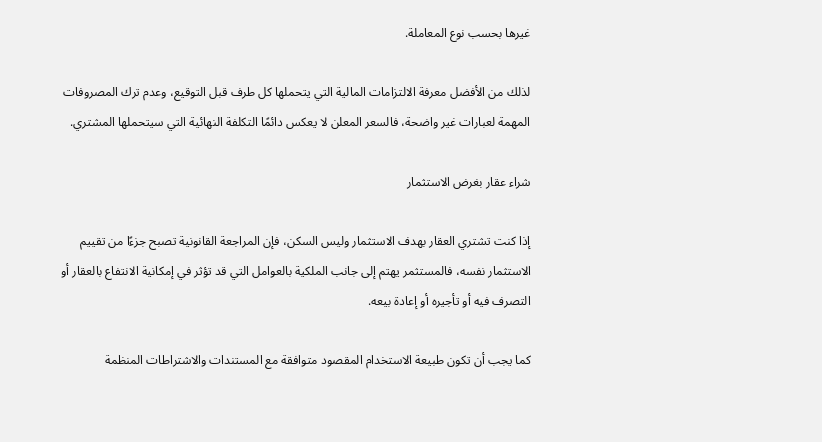غيرها بحسب نوع المعاملة.

لذلك من الأفضل معرفة الالتزامات المالية التي يتحملها كل طرف قبل التوقيع، وعدم ترك المصروفات المهمة لعبارات غير واضحة، فالسعر المعلن لا يعكس دائمًا التكلفة النهائية التي سيتحملها المشتري.

شراء عقار بغرض الاستثمار

إذا كنت تشتري العقار بهدف الاستثمار وليس السكن، فإن المراجعة القانونية تصبح جزءًا من تقييم الاستثمار نفسه، فالمستثمر يهتم إلى جانب الملكية بالعوامل التي قد تؤثر في إمكانية الانتفاع بالعقار أو التصرف فيه أو تأجيره أو إعادة بيعه.

كما يجب أن تكون طبيعة الاستخدام المقصود متوافقة مع المستندات والاشتراطات المنظمة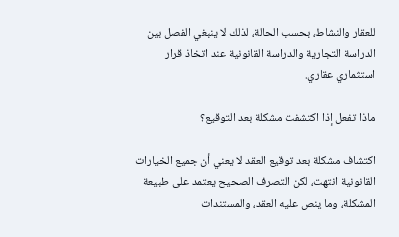للعقار والنشاط، بحسب الحالة، لذلك لا ينبغي الفصل بين الدراسة التجارية والدراسة القانونية عند اتخاذ قرار استثماري عقاري.

ماذا تفعل إذا اكتشفت مشكلة بعد التوقيع؟

اكتشاف مشكلة بعد توقيع العقد لا يعني أن جميع الخيارات القانونية انتهت، لكن التصرف الصحيح يعتمد على طبيعة المشكلة، وما ينص عليه العقد، والمستندات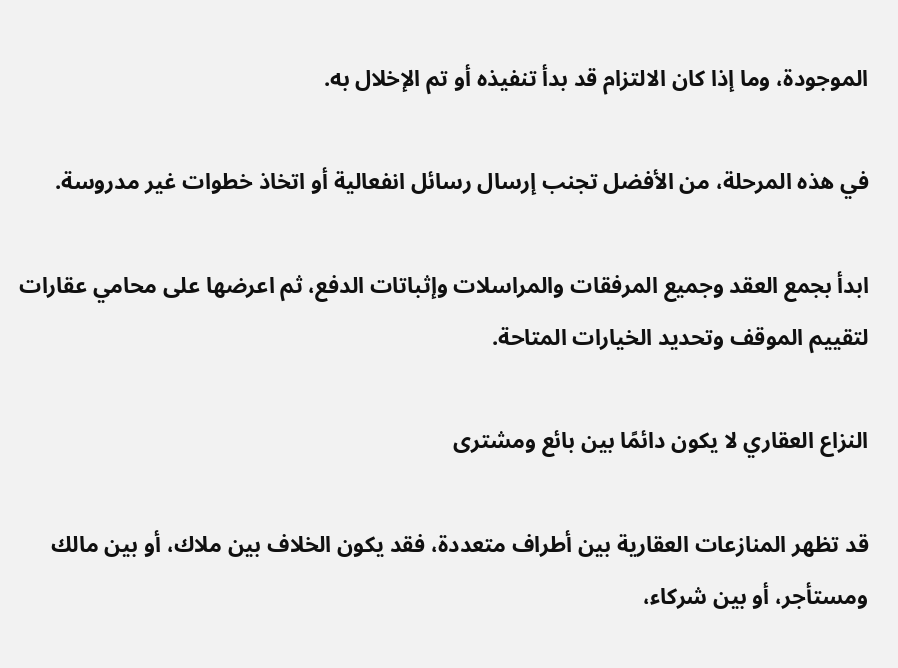الموجودة، وما إذا كان الالتزام قد بدأ تنفيذه أو تم الإخلال به.

في هذه المرحلة، من الأفضل تجنب إرسال رسائل انفعالية أو اتخاذ خطوات غير مدروسة.

ابدأ بجمع العقد وجميع المرفقات والمراسلات وإثباتات الدفع، ثم اعرضها على محامي عقارات لتقييم الموقف وتحديد الخيارات المتاحة.

النزاع العقاري لا يكون دائمًا بين بائع ومشترى

قد تظهر المنازعات العقارية بين أطراف متعددة، فقد يكون الخلاف بين ملاك، أو بين مالك ومستأجر، أو بين شركاء،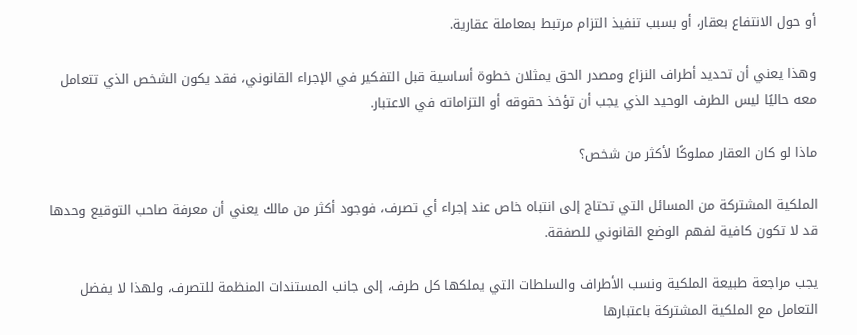أو حول الانتفاع بعقار، أو بسبب تنفيذ التزام مرتبط بمعاملة عقارية.

وهذا يعني أن تحديد أطراف النزاع ومصدر الحق يمثلان خطوة أساسية قبل التفكير في الإجراء القانوني، فقد يكون الشخص الذي تتعامل معه حاليًا ليس الطرف الوحيد الذي يجب أن تؤخذ حقوقه أو التزاماته في الاعتبار.

ماذا لو كان العقار مملوكًا لأكثر من شخص؟

الملكية المشتركة من المسائل التي تحتاج إلى انتباه خاص عند إجراء أي تصرف، فوجود أكثر من مالك يعني أن معرفة صاحب التوقيع وحدها قد لا تكون كافية لفهم الوضع القانوني للصفقة.

يجب مراجعة طبيعة الملكية ونسب الأطراف والسلطات التي يملكها كل طرف، إلى جانب المستندات المنظمة للتصرف، ولهذا لا يفضل التعامل مع الملكية المشتركة باعتبارها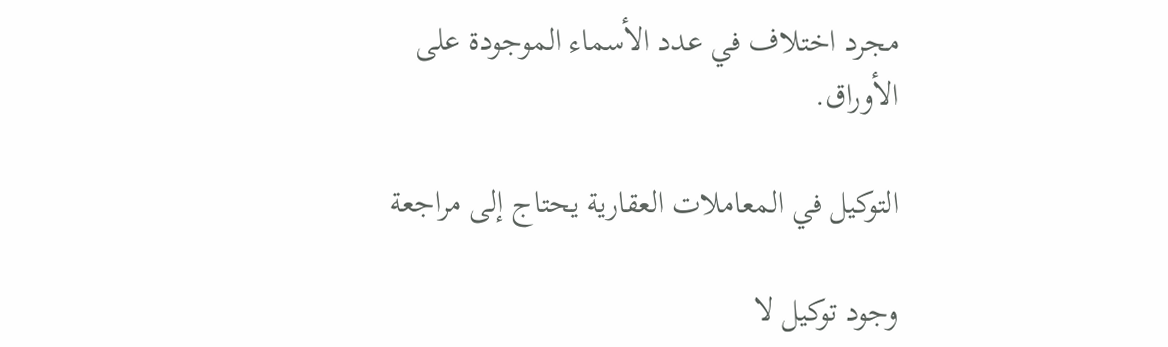مجرد اختلاف في عدد الأسماء الموجودة على الأوراق.

التوكيل في المعاملات العقارية يحتاج إلى مراجعة

وجود توكيل لا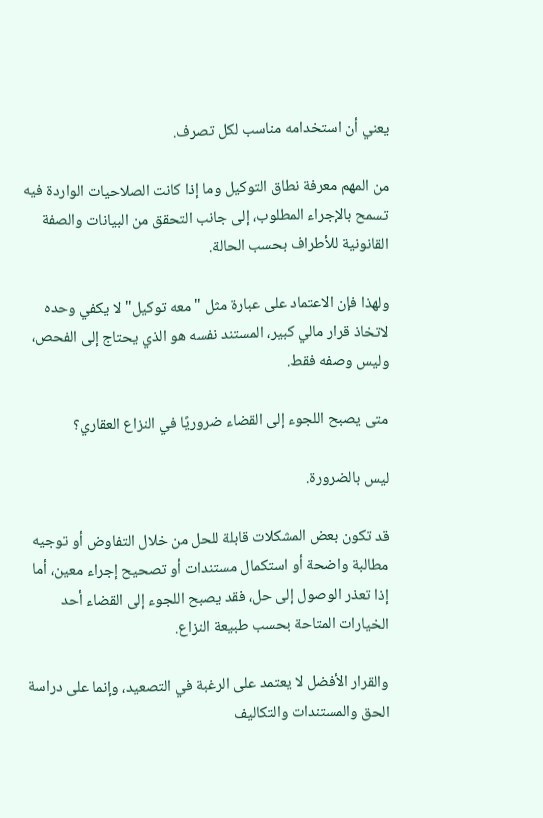يعني أن استخدامه مناسب لكل تصرف.

من المهم معرفة نطاق التوكيل وما إذا كانت الصلاحيات الواردة فيه تسمح بالإجراء المطلوب، إلى جانب التحقق من البيانات والصفة القانونية للأطراف بحسب الحالة.

ولهذا فإن الاعتماد على عبارة مثل "معه توكيل" لا يكفي وحده لاتخاذ قرار مالي كبير، المستند نفسه هو الذي يحتاج إلى الفحص، وليس وصفه فقط.

متى يصبح اللجوء إلى القضاء ضروريًا في النزاع العقاري؟

ليس بالضرورة.

قد تكون بعض المشكلات قابلة للحل من خلال التفاوض أو توجيه مطالبة واضحة أو استكمال مستندات أو تصحيح إجراء معين، أما إذا تعذر الوصول إلى حل، فقد يصبح اللجوء إلى القضاء أحد الخيارات المتاحة بحسب طبيعة النزاع.

والقرار الأفضل لا يعتمد على الرغبة في التصعيد، وإنما على دراسة الحق والمستندات والتكاليف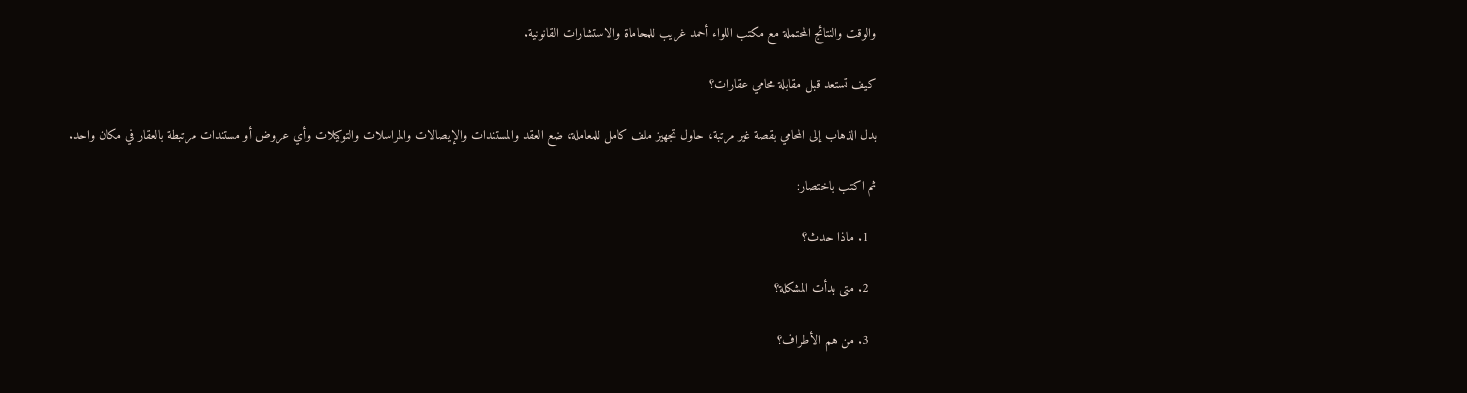والوقت والنتائج المحتملة مع مكتب اللواء أحمد غريب للمحاماة والاستشارات القانونية.

كيف تستعد قبل مقابلة محامي عقارات؟

بدل الذهاب إلى المحامي بقصة غير مرتبة، حاول تجهيز ملف كامل للمعاملة، ضع العقد والمستندات والإيصالات والمراسلات والتوكيلات وأي عروض أو مستندات مرتبطة بالعقار في مكان واحد.

ثم اكتب باختصار:

  1. ماذا حدث؟

  2. متى بدأت المشكلة؟

  3. من هم الأطراف؟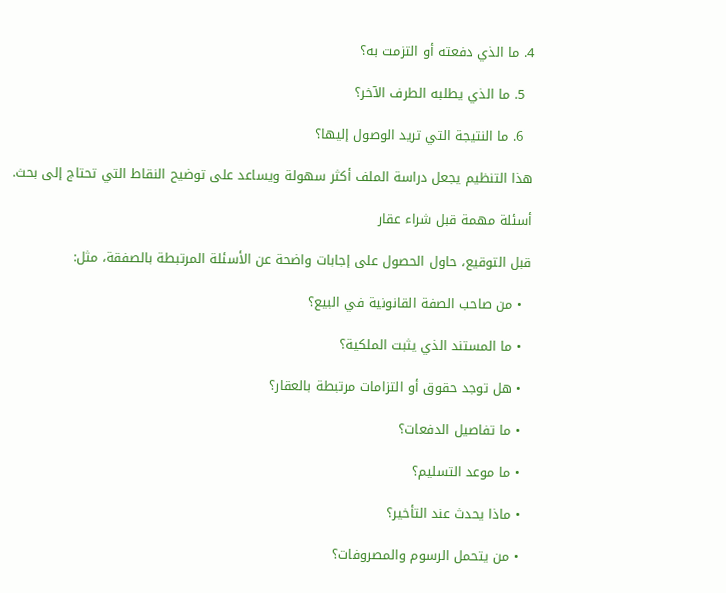4. ما الذي دفعته أو التزمت به؟

  5. ما الذي يطلبه الطرف الآخر؟

  6. ما النتيجة التي تريد الوصول إليها؟

هذا التنظيم يجعل دراسة الملف أكثر سهولة ويساعد على توضيح النقاط التي تحتاج إلى بحث.

أسئلة مهمة قبل شراء عقار

قبل التوقيع، حاول الحصول على إجابات واضحة عن الأسئلة المرتبطة بالصفقة، مثل:

  • من صاحب الصفة القانونية في البيع؟

  • ما المستند الذي يثبت الملكية؟

  • هل توجد حقوق أو التزامات مرتبطة بالعقار؟

  • ما تفاصيل الدفعات؟

  • ما موعد التسليم؟

  • ماذا يحدث عند التأخير؟

  • من يتحمل الرسوم والمصروفات؟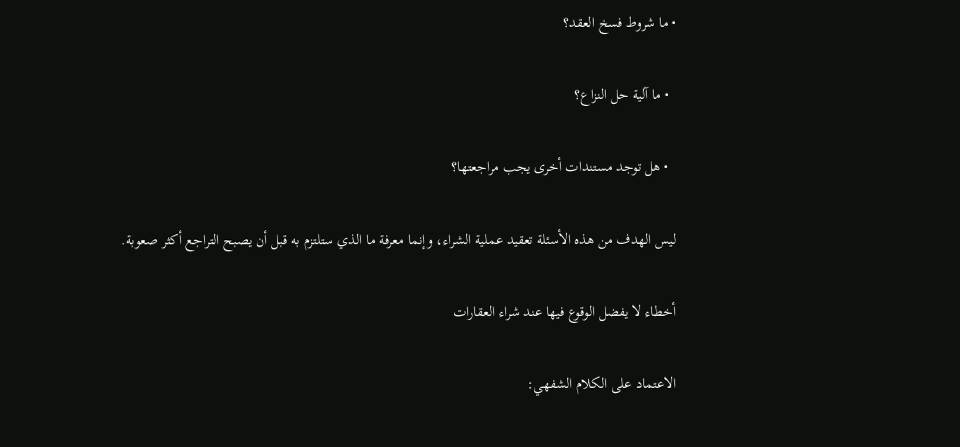• ما شروط فسخ العقد؟

  • ما آلية حل النزاع؟

  • هل توجد مستندات أخرى يجب مراجعتها؟

ليس الهدف من هذه الأسئلة تعقيد عملية الشراء، وإنما معرفة ما الذي ستلتزم به قبل أن يصبح التراجع أكثر صعوبة.

أخطاء لا يفضل الوقوع فيها عند شراء العقارات

الاعتماد على الكلام الشفهي: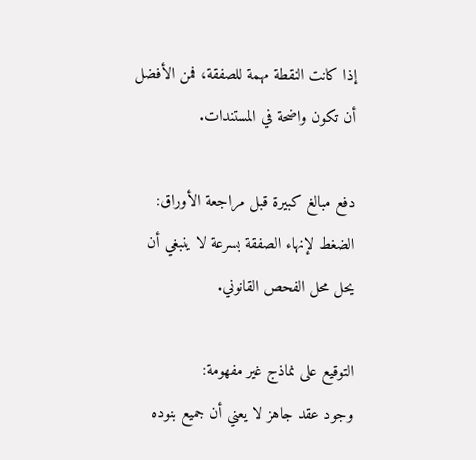إذا كانت النقطة مهمة للصفقة، فمن الأفضل أن تكون واضحة في المستندات.

دفع مبالغ كبيرة قبل مراجعة الأوراق:
الضغط لإنهاء الصفقة بسرعة لا ينبغي أن يحل محل الفحص القانوني.

التوقيع على نماذج غير مفهومة:
وجود عقد جاهز لا يعني أن جميع بنوده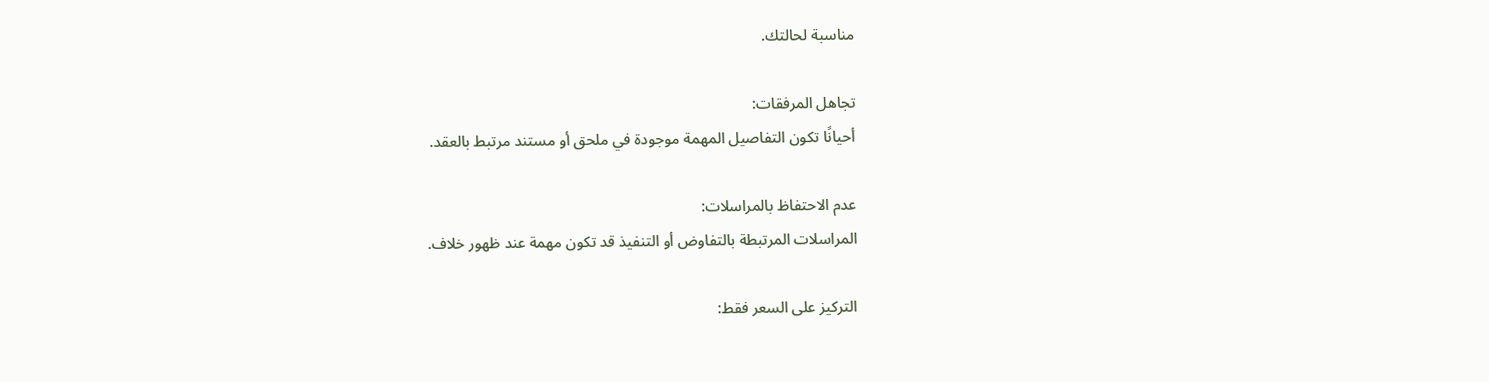مناسبة لحالتك.

تجاهل المرفقات:
أحيانًا تكون التفاصيل المهمة موجودة في ملحق أو مستند مرتبط بالعقد.

عدم الاحتفاظ بالمراسلات:
المراسلات المرتبطة بالتفاوض أو التنفيذ قد تكون مهمة عند ظهور خلاف.

التركيز على السعر فقط: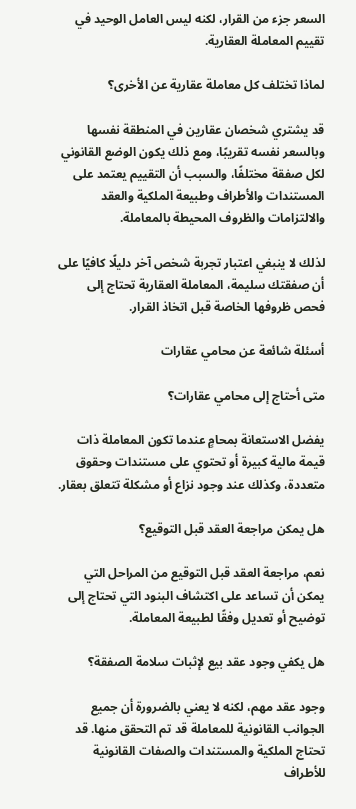السعر جزء من القرار، لكنه ليس العامل الوحيد في تقييم المعاملة العقارية.

لماذا تختلف كل معاملة عقارية عن الأخرى؟

قد يشتري شخصان عقارين في المنطقة نفسها وبالسعر نفسه تقريبًا، ومع ذلك يكون الوضع القانوني لكل صفقة مختلفًا، والسبب أن التقييم يعتمد على المستندات والأطراف وطبيعة الملكية والعقد والالتزامات والظروف المحيطة بالمعاملة.

لذلك لا ينبغي اعتبار تجربة شخص آخر دليلًا كافيًا على أن صفقتك سليمة، المعاملة العقارية تحتاج إلى فحص ظروفها الخاصة قبل اتخاذ القرار.

أسئلة شائعة عن محامي عقارات

متى أحتاج إلى محامي عقارات؟

يفضل الاستعانة بمحامٍ عندما تكون المعاملة ذات قيمة مالية كبيرة أو تحتوي على مستندات وحقوق متعددة، وكذلك عند وجود نزاع أو مشكلة تتعلق بعقار.

هل يمكن مراجعة العقد قبل التوقيع؟

نعم، مراجعة العقد قبل التوقيع من المراحل التي يمكن أن تساعد على اكتشاف البنود التي تحتاج إلى توضيح أو تعديل وفقًا لطبيعة المعاملة.

هل يكفي وجود عقد بيع لإثبات سلامة الصفقة؟

وجود عقد مهم، لكنه لا يعني بالضرورة أن جميع الجوانب القانونية للمعاملة قد تم التحقق منها. قد تحتاج الملكية والمستندات والصفات القانونية للأطراف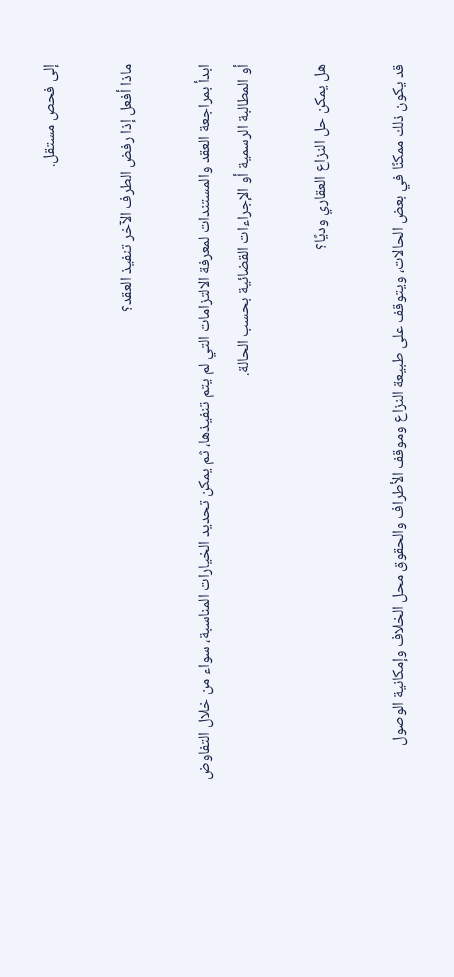إلى فحص مستقل.

ماذا أفعل إذا رفض الطرف الآخر تنفيذ العقد؟

ابدأ بمراجعة العقد والمستندات لمعرفة الالتزامات التي لم يتم تنفيذها، ثم يمكن تحديد الخيارات المناسبة، سواء من خلال التفاوض أو المطالبة الرسمية أو الإجراءات القضائية بحسب الحالة.

هل يمكن حل النزاع العقاري وديًا؟

قد يكون ذلك ممكنًا في بعض الحالات، ويتوقف على طبيعة النزاع وموقف الأطراف والحقوق محل الخلاف وإمكانية الوصول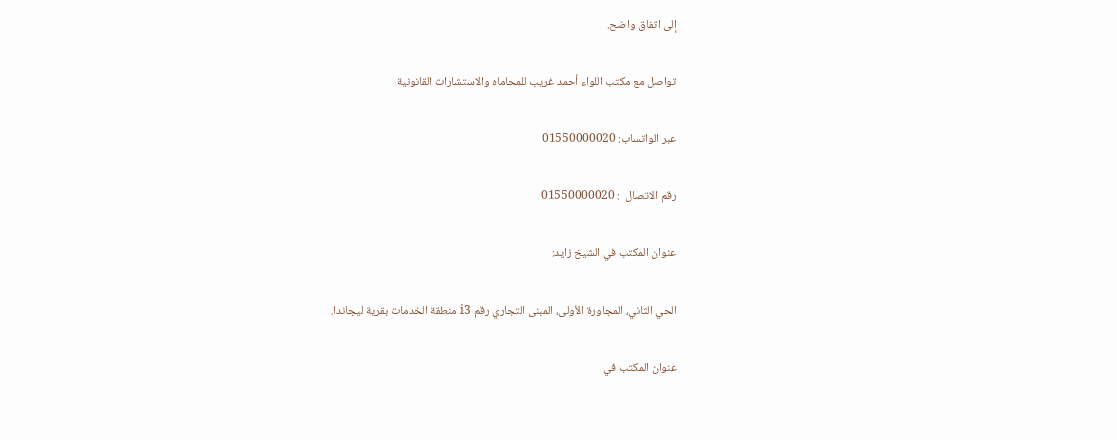إلى اتفاق واضح.

تواصل مع مكتب اللواء أحمد غريب للمحاماه والاستشارات القانونية

عبر الواتساب: 01550000020

رقم الاتصال  : 01550000020

عنوان المكتب في الشيخ زايد:

الحي الثاني، المجاورة الأولى، المبنى التجاري رقم i3 منطقة الخدمات بقرية ليجاندا.

عنوان المكتب في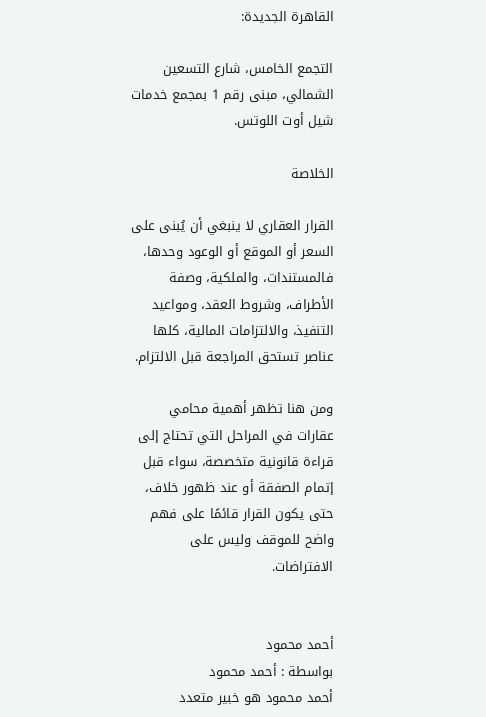القاهرة الجديدة:

التجمع الخامس، شارع التسعين الشمالي، مبنى رقم 1 بمجمع خدمات شيل أوت اللوتس.

الخلاصة

القرار العقاري لا ينبغي أن يُبنى على السعر أو الموقع أو الوعود وحدها، فالمستندات، والملكية، وصفة الأطراف، وشروط العقد، ومواعيد التنفيذ، والالتزامات المالية، كلها عناصر تستحق المراجعة قبل الالتزام.

ومن هنا تظهر أهمية محامي عقارات في المراحل التي تحتاج إلى قراءة قانونية متخصصة، سواء قبل إتمام الصفقة أو عند ظهور خلاف، حتى يكون القرار قائمًا على فهم واضح للموقف وليس على الافتراضات.


أحمد محمود
بواسطة : أحمد محمود
أحمد محمود هو خبير متعدد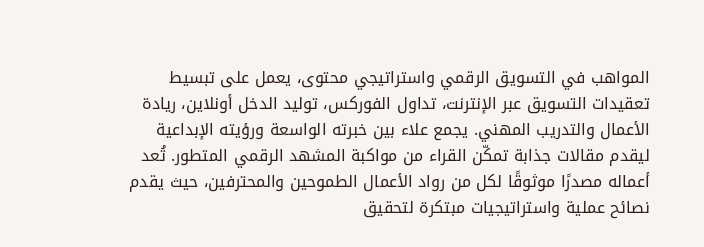المواهب في التسويق الرقمي واستراتيجي محتوى، يعمل على تبسيط تعقيدات التسويق عبر الإنترنت، تداول الفوركس، توليد الدخل أونلاين، ريادة الأعمال والتدريب المهني. يجمع علاء بين خبرته الواسعة ورؤيته الإبداعية ليقدم مقالات جذابة تمكّن القراء من مواكبة المشهد الرقمي المتطور. تُعد أعماله مصدرًا موثوقًا لكل من رواد الأعمال الطموحين والمحترفين، حيث يقدم نصائح عملية واستراتيجيات مبتكرة لتحقيق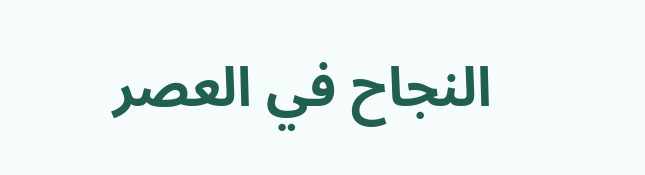النجاح في العصر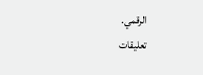الرقمي.
تعليقات